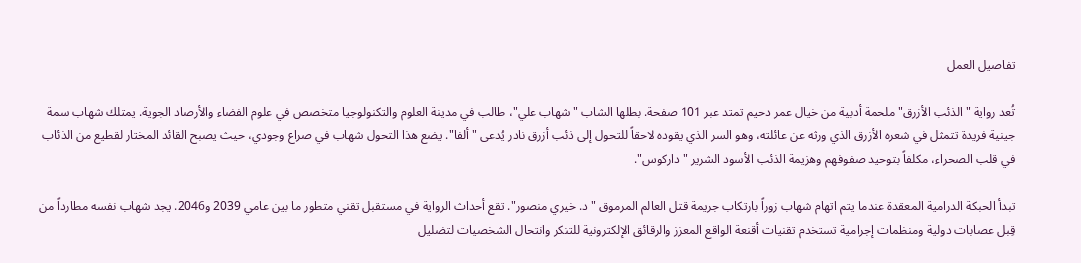تفاصيل العمل

تُعد رواية "الذئب الأزرق" ملحمة أدبية من خيال عمر دحيم تمتد عبر 101 صفحة. بطلها الشاب "شهاب علي"، طالب في مدينة العلوم والتكنولوجيا متخصص في علوم الفضاء والأرصاد الجوية. يمتلك شهاب سمة جينية فريدة تتمثل في شعره الأزرق الذي ورثه عن عائلته، وهو السر الذي يقوده لاحقاً للتحول إلى ذئب أزرق نادر يُدعى "ألفا". يضع هذا التحول شهاب في صراع وجودي، حيث يصبح القائد المختار لقطيع من الذئاب في قلب الصحراء، مكلفاً بتوحيد صفوفهم وهزيمة الذئب الأسود الشرير "داركوس".

تبدأ الحبكة الدرامية المعقدة عندما يتم اتهام شهاب زوراً بارتكاب جريمة قتل العالم المرموق "د. خيري منصور". تقع أحداث الرواية في مستقبل تقني متطور ما بين عامي 2039 و2046. يجد شهاب نفسه مطارداً من قِبل عصابات دولية ومنظمات إجرامية تستخدم تقنيات أقنعة الواقع المعزز والرقائق الإلكترونية للتنكر وانتحال الشخصيات لتضليل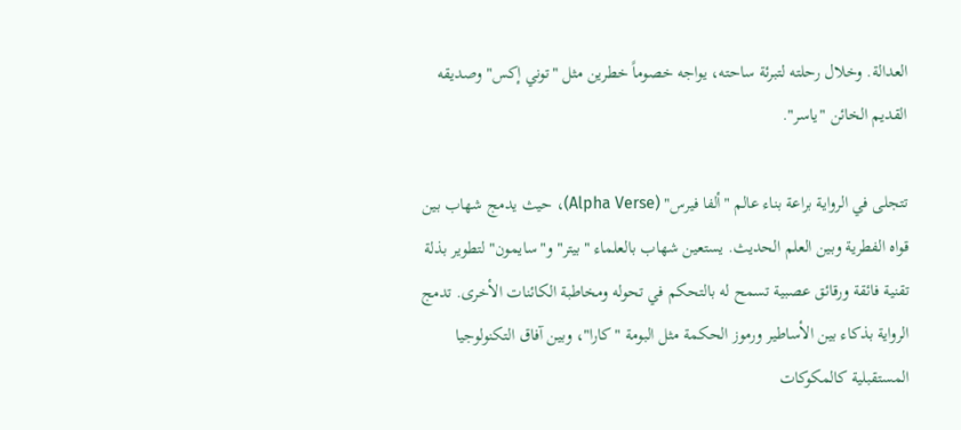العدالة. وخلال رحلته لتبرئة ساحته، يواجه خصوماً خطرين مثل "توني إكس" وصديقه القديم الخائن "ياسر".

تتجلى في الرواية براعة بناء عالم "ألفا فيرس" (Alpha Verse)، حيث يدمج شهاب بين قواه الفطرية وبين العلم الحديث. يستعين شهاب بالعلماء "بيتر" و"سايمون" لتطوير بذلة تقنية فائقة ورقائق عصبية تسمح له بالتحكم في تحوله ومخاطبة الكائنات الأخرى. تدمج الرواية بذكاء بين الأساطير ورموز الحكمة مثل البومة "كارا"، وبين آفاق التكنولوجيا المستقبلية كالمكوكات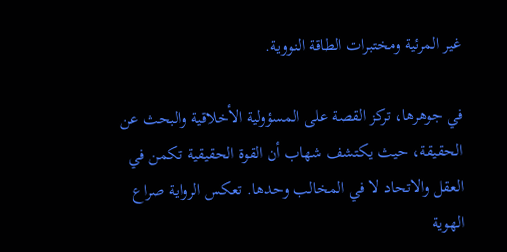غير المرئية ومختبرات الطاقة النووية.

في جوهرها، تركز القصة على المسؤولية الأخلاقية والبحث عن الحقيقة، حيث يكتشف شهاب أن القوة الحقيقية تكمن في العقل والاتحاد لا في المخالب وحدها. تعكس الرواية صراع الهوية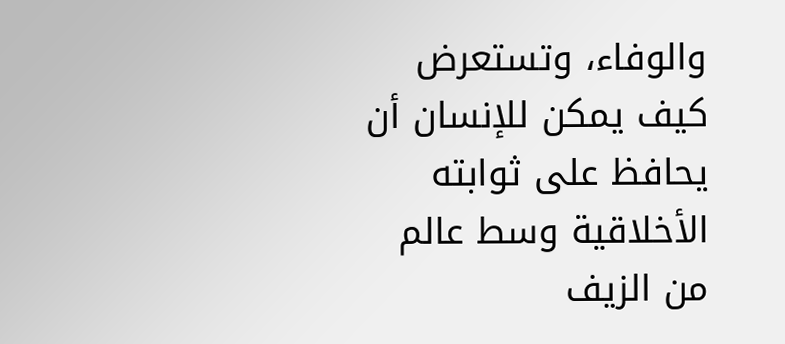والوفاء، وتستعرض كيف يمكن للإنسان أن يحافظ على ثوابته الأخلاقية وسط عالم من الزيف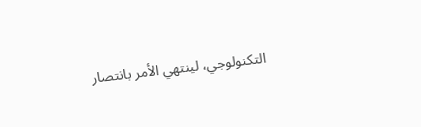التكنولوجي، لينتهي الأمر بانتصار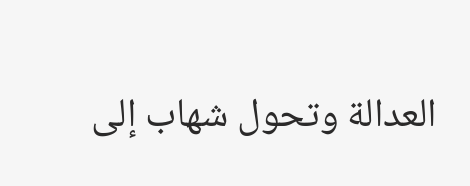العدالة وتحول شهاب إلى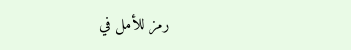رمز للأمل في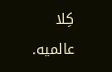كِلا عالميه.